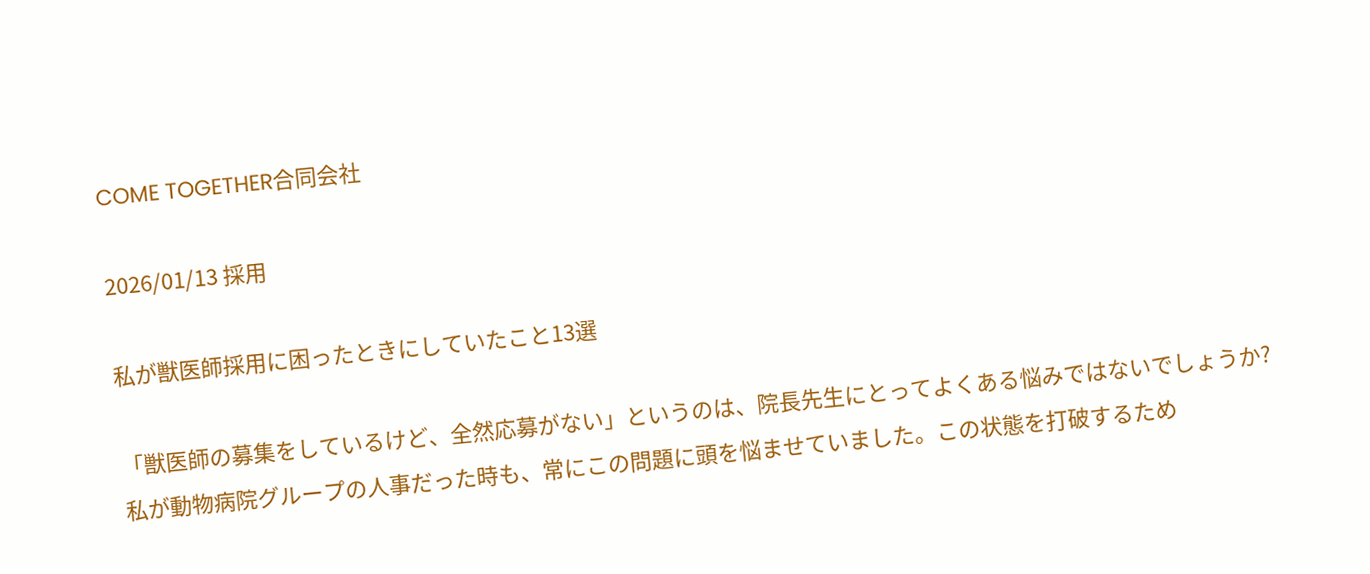COME TOGETHER合同会社

2026/01/13 採用

私が獣医師採用に困ったときにしていたこと13選

「獣医師の募集をしているけど、全然応募がない」というのは、院長先生にとってよくある悩みではないでしょうか?
私が動物病院グループの人事だった時も、常にこの問題に頭を悩ませていました。この状態を打破するため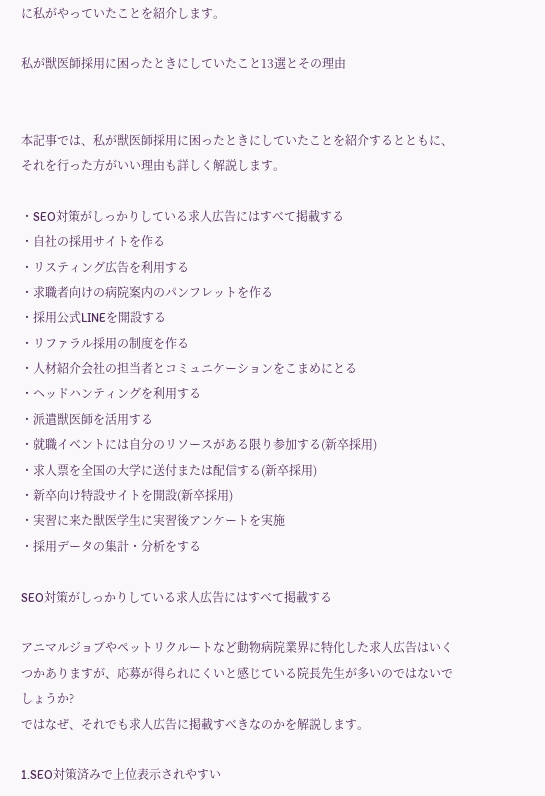に私がやっていたことを紹介します。

私が獣医師採用に困ったときにしていたこと13選とその理由


本記事では、私が獣医師採用に困ったときにしていたことを紹介するとともに、それを行った方がいい理由も詳しく解説します。

・SEO対策がしっかりしている求人広告にはすべて掲載する
・自社の採用サイトを作る
・リスティング広告を利用する
・求職者向けの病院案内のパンフレットを作る
・採用公式LINEを開設する
・リファラル採用の制度を作る
・人材紹介会社の担当者とコミュニケーションをこまめにとる
・ヘッドハンティングを利用する
・派遣獣医師を活用する
・就職イベントには自分のリソースがある限り参加する(新卒採用)
・求人票を全国の大学に送付または配信する(新卒採用)
・新卒向け特設サイトを開設(新卒採用)
・実習に来た獣医学生に実習後アンケートを実施
・採用データの集計・分析をする

SEO対策がしっかりしている求人広告にはすべて掲載する

アニマルジョブやペットリクルートなど動物病院業界に特化した求人広告はいくつかありますが、応募が得られにくいと感じている院長先生が多いのではないでしょうか?
ではなぜ、それでも求人広告に掲載すべきなのかを解説します。

1.SEO対策済みで上位表示されやすい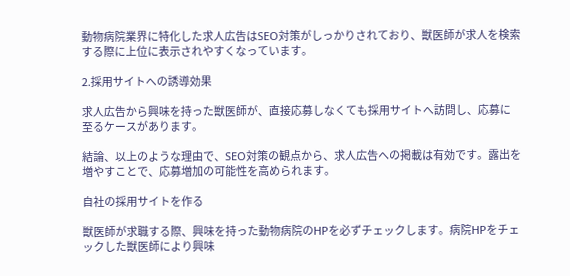動物病院業界に特化した求人広告はSEO対策がしっかりされており、獣医師が求人を検索する際に上位に表示されやすくなっています。

2.採用サイトへの誘導効果

求人広告から興味を持った獣医師が、直接応募しなくても採用サイトへ訪問し、応募に至るケースがあります。

結論、以上のような理由で、SEO対策の観点から、求人広告への掲載は有効です。露出を増やすことで、応募増加の可能性を高められます。

自社の採用サイトを作る

獣医師が求職する際、興味を持った動物病院のHPを必ずチェックします。病院HPをチェックした獣医師により興味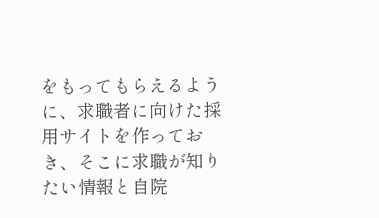をもってもらえるように、求職者に向けた採用サイトを作っておき、そこに求職が知りたい情報と自院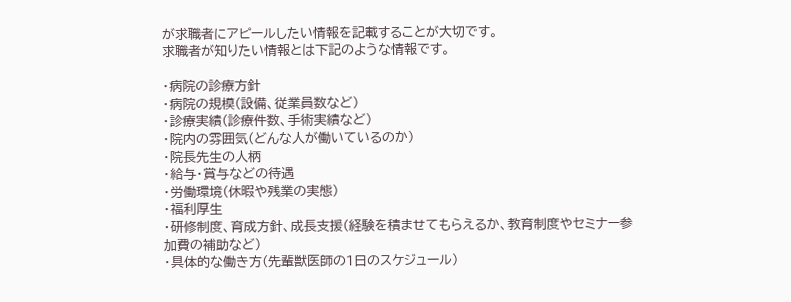が求職者にアピールしたい情報を記載することが大切です。
求職者が知りたい情報とは下記のような情報です。

・病院の診療方針
・病院の規模(設備、従業員数など)
・診療実績(診療件数、手術実績など)
・院内の雰囲気(どんな人が働いているのか)
・院長先生の人柄
・給与・賞与などの待遇
・労働環境(休暇や残業の実態)
・福利厚生
・研修制度、育成方針、成長支援(経験を積ませてもらえるか、教育制度やセミナー参加費の補助など)
・具体的な働き方(先輩獣医師の1日のスケジュール)